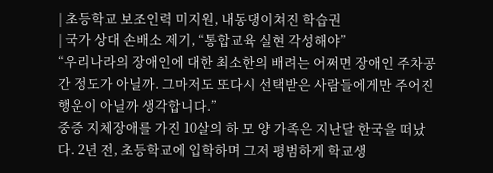| 초등학교 보조인력 미지원, 내동댕이쳐진 학습권
| 국가 상대 손배소 제기, “통합교육 실현 각성해야”
“우리나라의 장애인에 대한 최소한의 배려는 어쩌면 장애인 주차공간 정도가 아닐까. 그마저도 또다시 선택받은 사람들에게만 주어진 행운이 아닐까 생각합니다.”
중증 지체장애를 가진 10살의 하 모 양 가족은 지난달 한국을 떠났다. 2년 전, 초등학교에 입학하며 그저 평범하게 학교생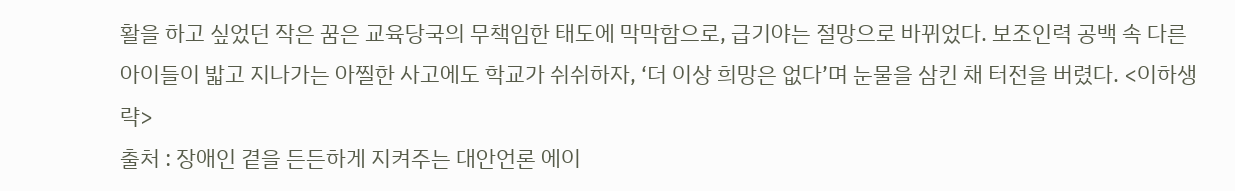활을 하고 싶었던 작은 꿈은 교육당국의 무책임한 태도에 막막함으로, 급기야는 절망으로 바뀌었다. 보조인력 공백 속 다른 아이들이 밟고 지나가는 아찔한 사고에도 학교가 쉬쉬하자, ‘더 이상 희망은 없다’며 눈물을 삼킨 채 터전을 버렸다. <이하생략>
출처 : 장애인 곁을 든든하게 지켜주는 대안언론 에이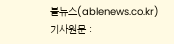블뉴스(ablenews.co.kr)
기사원문 :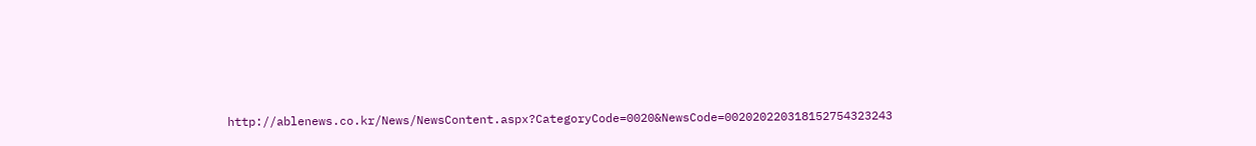http://ablenews.co.kr/News/NewsContent.aspx?CategoryCode=0020&NewsCode=002020220318152754323243